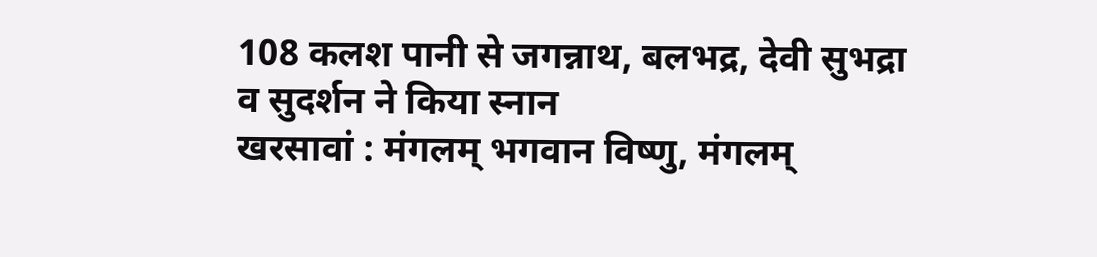108 कलश पानी से जगन्नाथ, बलभद्र, देवी सुभद्रा व सुदर्शन ने किया स्नान
खरसावां : मंगलम् भगवान विष्णु, मंगलम्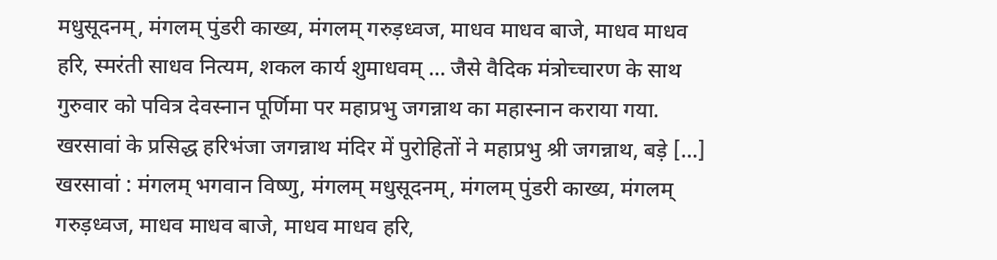मधुसूदनम्, मंगलम् पुंडरी काख्य, मंगलम् गरुड़ध्वज, माधव माधव बाजे, माधव माधव हरि, स्मरंती साधव नित्यम, शकल कार्य शुमाधवम् … जैसे वैदिक मंत्रोच्चारण के साथ गुरुवार को पवित्र देवस्नान पूर्णिमा पर महाप्रभु जगन्नाथ का महास्नान कराया गया. खरसावां के प्रसिद्ध हरिभंजा जगन्नाथ मंदिर में पुरोहितों ने महाप्रभु श्री जगन्नाथ, बड़े […]
खरसावां : मंगलम् भगवान विष्णु, मंगलम् मधुसूदनम्, मंगलम् पुंडरी काख्य, मंगलम् गरुड़ध्वज, माधव माधव बाजे, माधव माधव हरि,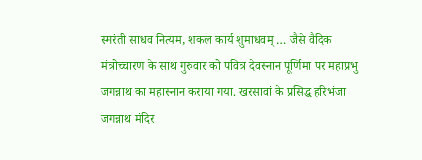स्मरंती साधव नित्यम, शकल कार्य शुमाधवम् … जैसे वैदिक मंत्रोच्चारण के साथ गुरुवार को पवित्र देवस्नान पूर्णिमा पर महाप्रभु जगन्नाथ का महास्नान कराया गया. खरसावां के प्रसिद्ध हरिभंजा जगन्नाथ मंदिर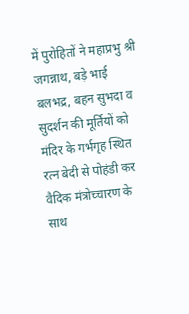में पुरोहितों ने महाप्रभु श्री जगन्नाथ, बड़े भाई बलभद्र, बहन सुभदा व सुदर्शन की मूर्तियों को मंदिर के गर्भगृह स्थित रत्न बेदी से पोहंडी कर वैदिक मंत्रोच्चारण के साथ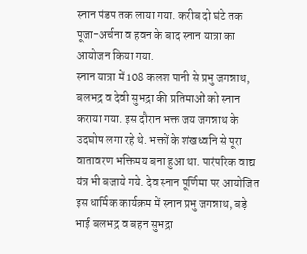स्नान पंडप तक लाया गया. करीब दो घंटे तक पूजा-अर्चना व हवन के बाद स्नान यात्रा का आयोजन किया गया.
स्नान यात्रा में 108 कलश पानी से प्रभु जगन्नाथ, बलभद्र व देवी सुभद्रा की प्रतिमाओं को स्नान कराया गया. इस दौरान भक्त जय जगन्नाथ के उदघोष लगा रहे थे. भक्तों के शंखध्वनि से पूरा वातावरण भक्तिमय बना हुआ था. पारंपरिक वाद्य यंत्र भी बजाये गये. देव स्नान पूर्णिमा पर आयोजित इस धार्मिक कार्यक्रम में स्नान प्रभु जगन्नाथ, बड़े भाई बलभद्र व बहन सुभद्रा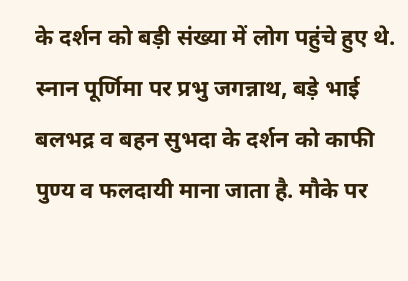के दर्शन को बड़ी संख्या में लोग पहुंचे हुए थे. स्नान पूर्णिमा पर प्रभु जगन्नाथ, बड़े भाई बलभद्र व बहन सुभदा के दर्शन को काफी पुण्य व फलदायी माना जाता है. मौके पर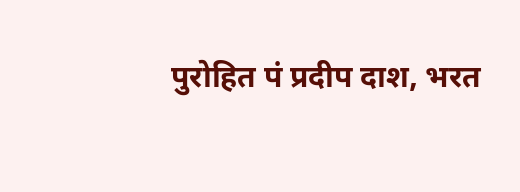पुरोहित पं प्रदीप दाश, भरत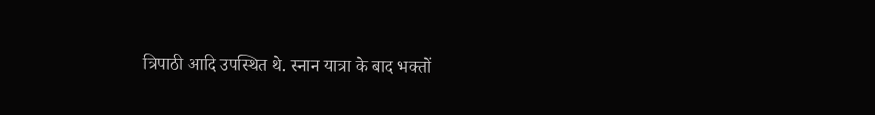त्रिपाठी आदि उपस्थित थे. स्नान यात्रा के बाद भक्तों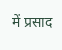में प्रसाद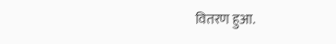वितरण हुआ.